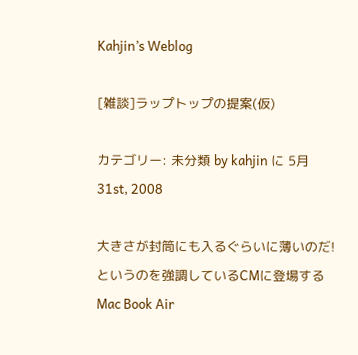Kahjin’s Weblog

[雑談]ラップトップの提案(仮)

カテゴリー: 未分類 by kahjin に 5月 31st, 2008

大きさが封筒にも入るぐらいに薄いのだ!というのを強調しているCMに登場するMac Book Air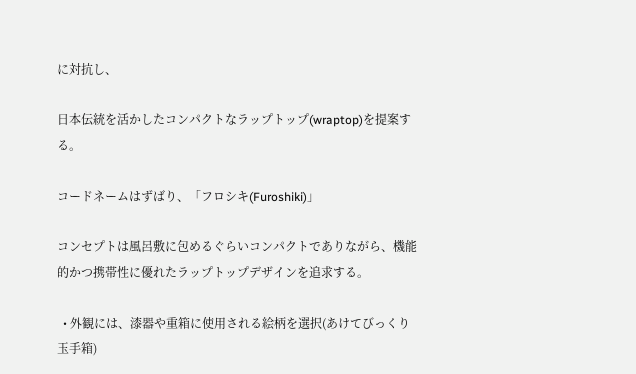に対抗し、

日本伝統を活かしたコンパクトなラップトップ(wraptop)を提案する。

コードネームはずばり、「フロシキ(Furoshiki)」

コンセプトは風呂敷に包めるぐらいコンパクトでありながら、機能的かつ携帯性に優れたラップトップデザインを追求する。

  • 外観には、漆器や重箱に使用される絵柄を選択(あけてびっくり玉手箱)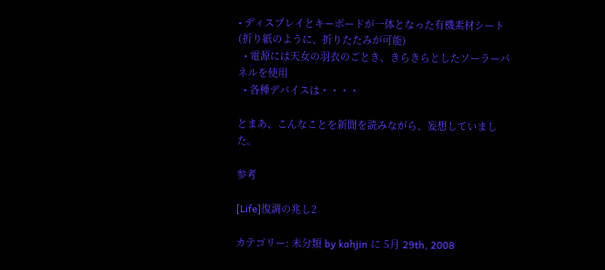• ディスプレイとキーボードが一体となった有機素材シート(折り紙のように、折りたたみが可能)
  • 電源には天女の羽衣のごとき、きらきらとしたソーラーパネルを使用
  • 各種デバイスは・・・・

とまあ、こんなことを新聞を読みながら、妄想していました。

参考

[Life]復調の兆し2

カテゴリー: 未分類 by kahjin に 5月 29th, 2008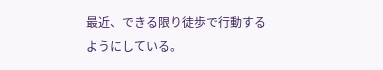最近、できる限り徒歩で行動するようにしている。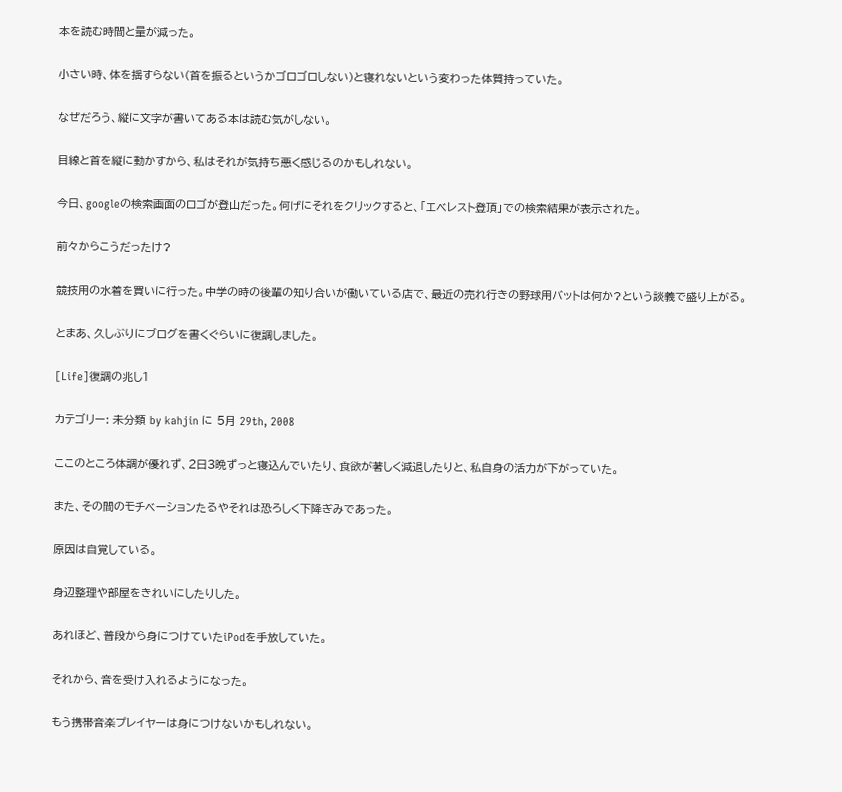本を読む時間と量が減った。

小さい時、体を揺すらない(首を振るというかゴロゴロしない)と寝れないという変わった体質持っていた。

なぜだろう、縦に文字が書いてある本は読む気がしない。

目線と首を縦に動かすから、私はそれが気持ち悪く感じるのかもしれない。

今日、googleの検索画面のロゴが登山だった。何げにそれをクリックすると、「エベレスト登頂」での検索結果が表示された。

前々からこうだったけ?

競技用の水着を買いに行った。中学の時の後輩の知り合いが働いている店で、最近の売れ行きの野球用バットは何か?という談義で盛り上がる。

とまあ、久しぶりにブログを書くぐらいに復調しました。

[Life]復調の兆し1

カテゴリー: 未分類 by kahjin に 5月 29th, 2008

ここのところ体調が優れず、2日3晩ずっと寝込んでいたり、食欲が著しく減退したりと、私自身の活力が下がっていた。

また、その間のモチベーションたるやそれは恐ろしく下降ぎみであった。

原因は自覚している。

身辺整理や部屋をきれいにしたりした。

あれほど、普段から身につけていたiPodを手放していた。

それから、音を受け入れるようになった。

もう携帯音楽プレイヤーは身につけないかもしれない。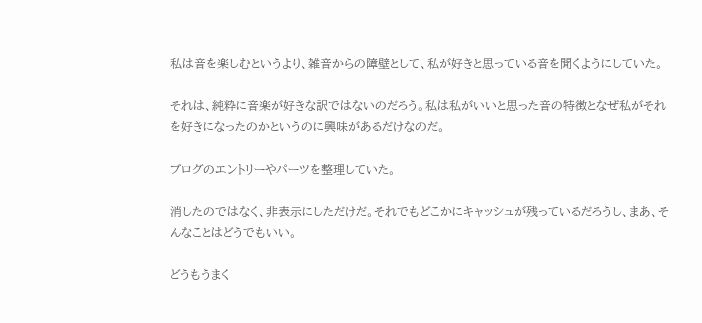私は音を楽しむというより、雑音からの障壁として、私が好きと思っている音を聞くようにしていた。

それは、純粋に音楽が好きな訳ではないのだろう。私は私がいいと思った音の特徴となぜ私がそれを好きになったのかというのに興味があるだけなのだ。

ブログのエントリーやパーツを整理していた。

消したのではなく、非表示にしただけだ。それでもどこかにキャッシュが残っているだろうし、まあ、そんなことはどうでもいい。

どうもうまく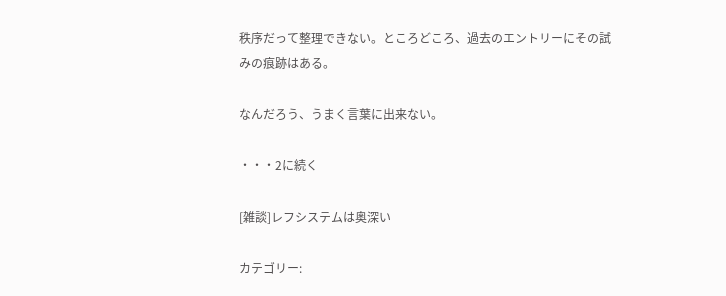秩序だって整理できない。ところどころ、過去のエントリーにその試みの痕跡はある。

なんだろう、うまく言葉に出来ない。

・・・2に続く

[雑談]レフシステムは奥深い

カテゴリー: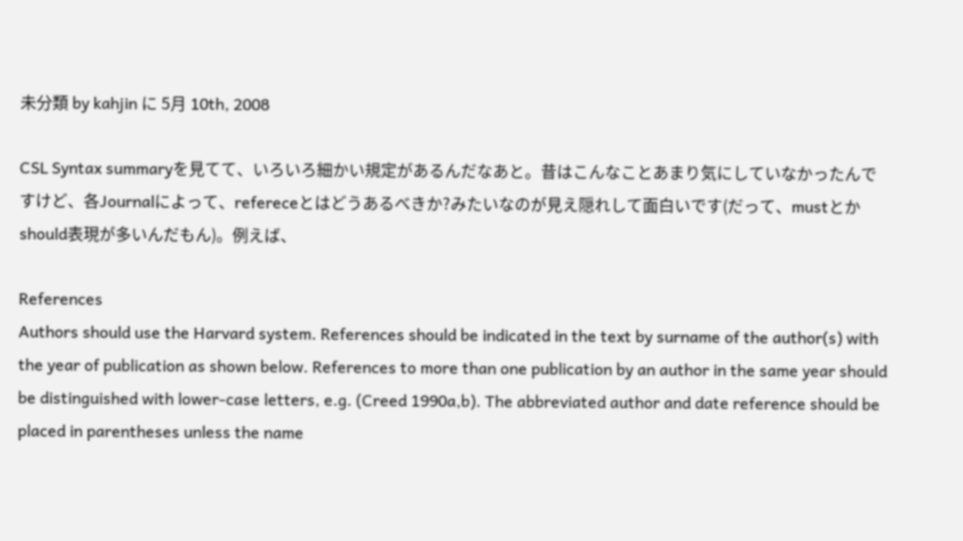未分類 by kahjin に 5月 10th, 2008

CSL Syntax summaryを見てて、いろいろ細かい規定があるんだなあと。昔はこんなことあまり気にしていなかったんですけど、各Journalによって、refereceとはどうあるべきか?みたいなのが見え隠れして面白いです(だって、mustとかshould表現が多いんだもん)。例えば、

References
Authors should use the Harvard system. References should be indicated in the text by surname of the author(s) with the year of publication as shown below. References to more than one publication by an author in the same year should be distinguished with lower-case letters, e.g. (Creed 1990a,b). The abbreviated author and date reference should be placed in parentheses unless the name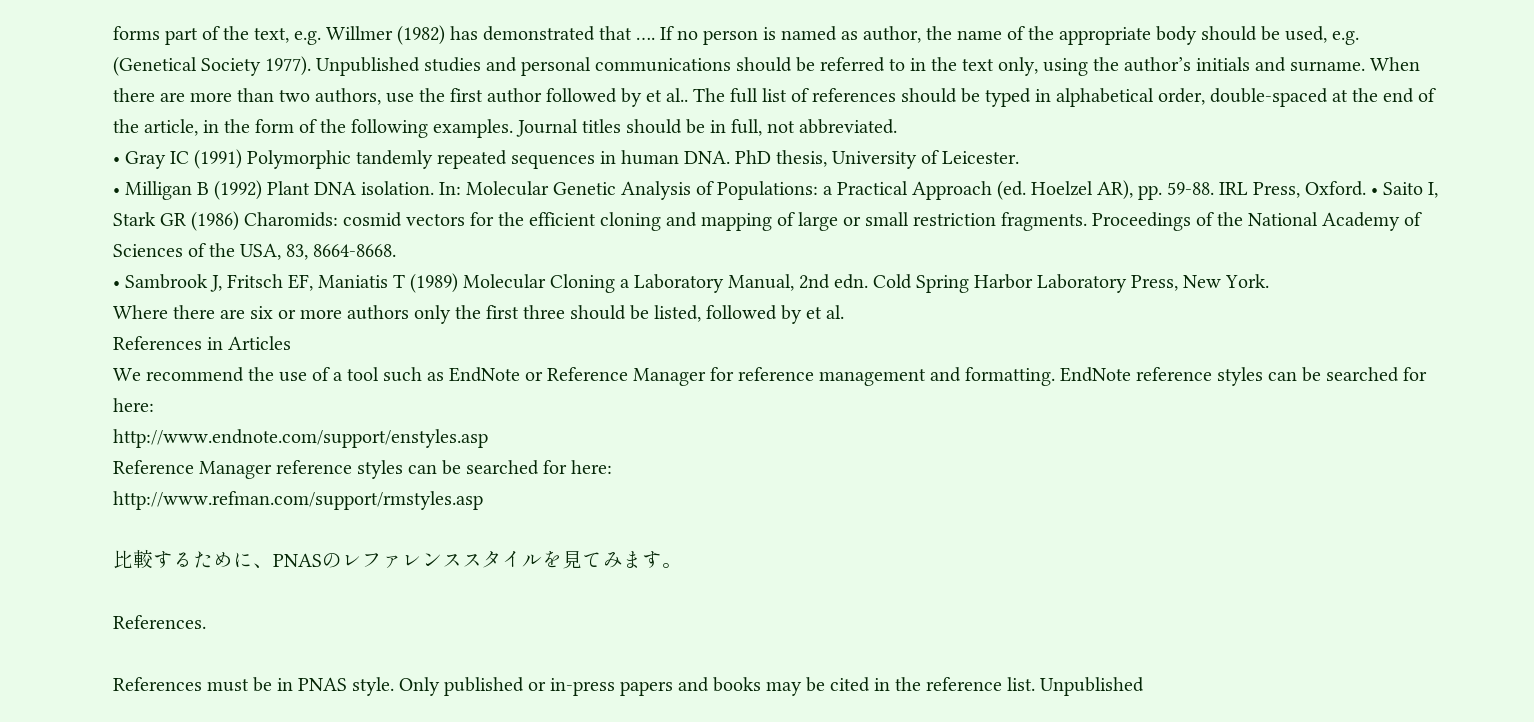forms part of the text, e.g. Willmer (1982) has demonstrated that …. If no person is named as author, the name of the appropriate body should be used, e.g. (Genetical Society 1977). Unpublished studies and personal communications should be referred to in the text only, using the author’s initials and surname. When there are more than two authors, use the first author followed by et al.. The full list of references should be typed in alphabetical order, double-spaced at the end of the article, in the form of the following examples. Journal titles should be in full, not abbreviated.
• Gray IC (1991) Polymorphic tandemly repeated sequences in human DNA. PhD thesis, University of Leicester.
• Milligan B (1992) Plant DNA isolation. In: Molecular Genetic Analysis of Populations: a Practical Approach (ed. Hoelzel AR), pp. 59-88. IRL Press, Oxford. • Saito I, Stark GR (1986) Charomids: cosmid vectors for the efficient cloning and mapping of large or small restriction fragments. Proceedings of the National Academy of Sciences of the USA, 83, 8664-8668.
• Sambrook J, Fritsch EF, Maniatis T (1989) Molecular Cloning a Laboratory Manual, 2nd edn. Cold Spring Harbor Laboratory Press, New York.
Where there are six or more authors only the first three should be listed, followed by et al.
References in Articles
We recommend the use of a tool such as EndNote or Reference Manager for reference management and formatting. EndNote reference styles can be searched for here:
http://www.endnote.com/support/enstyles.asp
Reference Manager reference styles can be searched for here:
http://www.refman.com/support/rmstyles.asp

比較するために、PNASのレファレンススタイルを見てみます。

References.

References must be in PNAS style. Only published or in-press papers and books may be cited in the reference list. Unpublished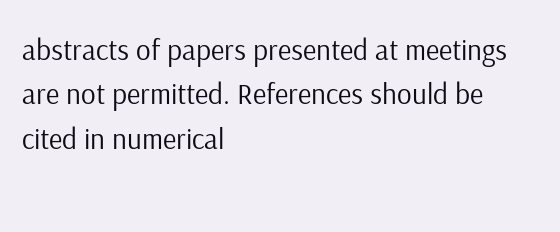abstracts of papers presented at meetings are not permitted. References should be cited in numerical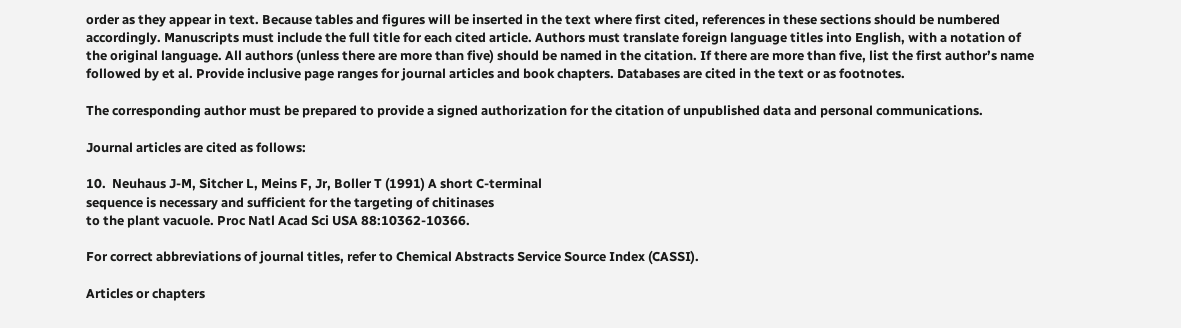order as they appear in text. Because tables and figures will be inserted in the text where first cited, references in these sections should be numbered accordingly. Manuscripts must include the full title for each cited article. Authors must translate foreign language titles into English, with a notation of the original language. All authors (unless there are more than five) should be named in the citation. If there are more than five, list the first author’s name followed by et al. Provide inclusive page ranges for journal articles and book chapters. Databases are cited in the text or as footnotes.

The corresponding author must be prepared to provide a signed authorization for the citation of unpublished data and personal communications.

Journal articles are cited as follows:

10.  Neuhaus J-M, Sitcher L, Meins F, Jr, Boller T (1991) A short C-terminal
sequence is necessary and sufficient for the targeting of chitinases
to the plant vacuole. Proc Natl Acad Sci USA 88:10362-10366.

For correct abbreviations of journal titles, refer to Chemical Abstracts Service Source Index (CASSI).

Articles or chapters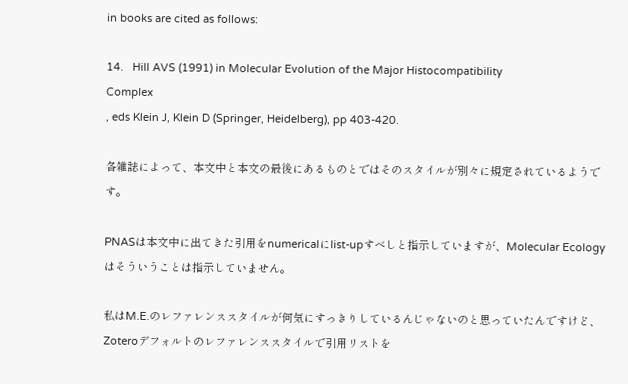in books are cited as follows:

14.   Hill AVS (1991) in Molecular Evolution of the Major Histocompatibility
Complex
, eds Klein J, Klein D (Springer, Heidelberg), pp 403-420.

各雑誌によって、本文中と本文の最後にあるものとではそのスタイルが別々に規定されているようです。

PNASは本文中に出てきた引用をnumericalにlist-upすべしと指示していますが、Molecular Ecologyはそういうことは指示していません。

私はM.E.のレファレンススタイルが何気にすっきりしているんじゃないのと思っていたんですけど、Zoteroデフォルトのレファレンススタイルで引用リストを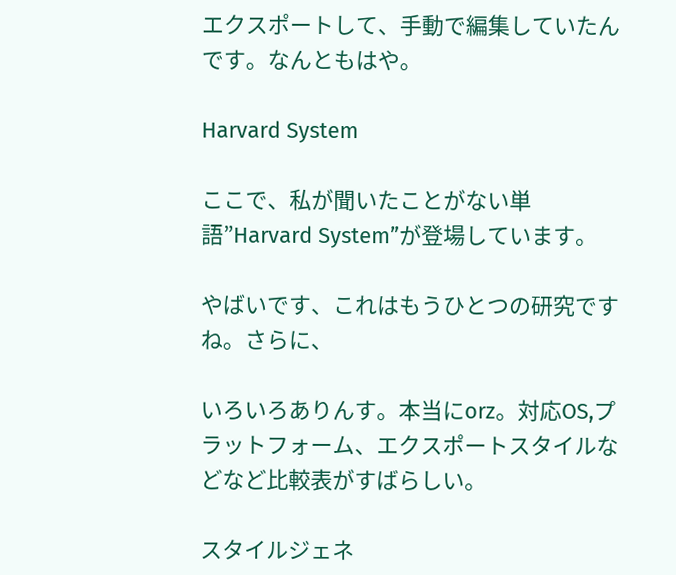エクスポートして、手動で編集していたんです。なんともはや。

Harvard System

ここで、私が聞いたことがない単語”Harvard System”が登場しています。

やばいです、これはもうひとつの研究ですね。さらに、

いろいろありんす。本当にorz。対応OS,プラットフォーム、エクスポートスタイルなどなど比較表がすばらしい。

スタイルジェネ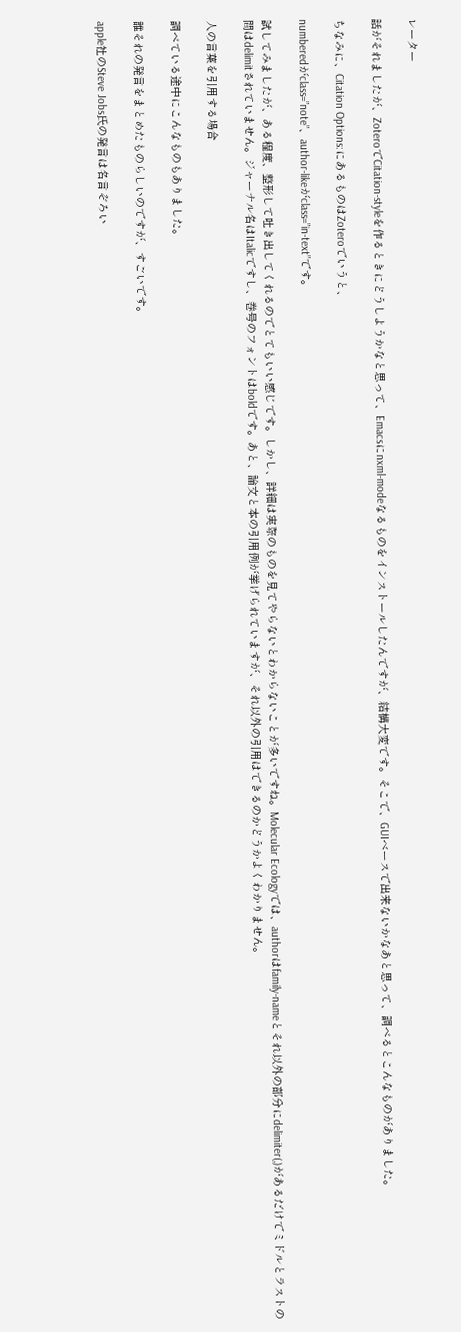レーター

話がそれましたが、ZoteroでCitation-styleを作るときにどうしようかなと思って、Emacsにnxml-modeなるものをインストールしたんですが、結構大変です。そこで、GUIベースで出来ないかなあと思って、調べるとこんなものがありました。

ちなみに、Citation Options:にあるものはZoteroでいうと、

numberedがclass=”note”、author-likeがclass=”in-text”です。

試してみましたが、ある程度、整形して吐き出してくれるのでとてもいい感じです。しかし、詳細は実際のものを見てやらないとわからないことが多いですね。Molecular Ecologyでは、authorはfamily-nameとそれ以外の部分にdelimiter(,)があるだけでミドルとラストの間はdelimitされていません。ジャーナル名はItalicですし、巻号のフォントはboldです。あと、論文と本の引用例が挙げられていますが、それ以外の引用はできるのかどうかよくわかりません。

人の言葉を引用する場合

調べている途中にこんなものもありました。

誰それの発言をまとめたものらしいのですが、すごいです。

apple社のSteve Jobs氏の発言は名言ぞろい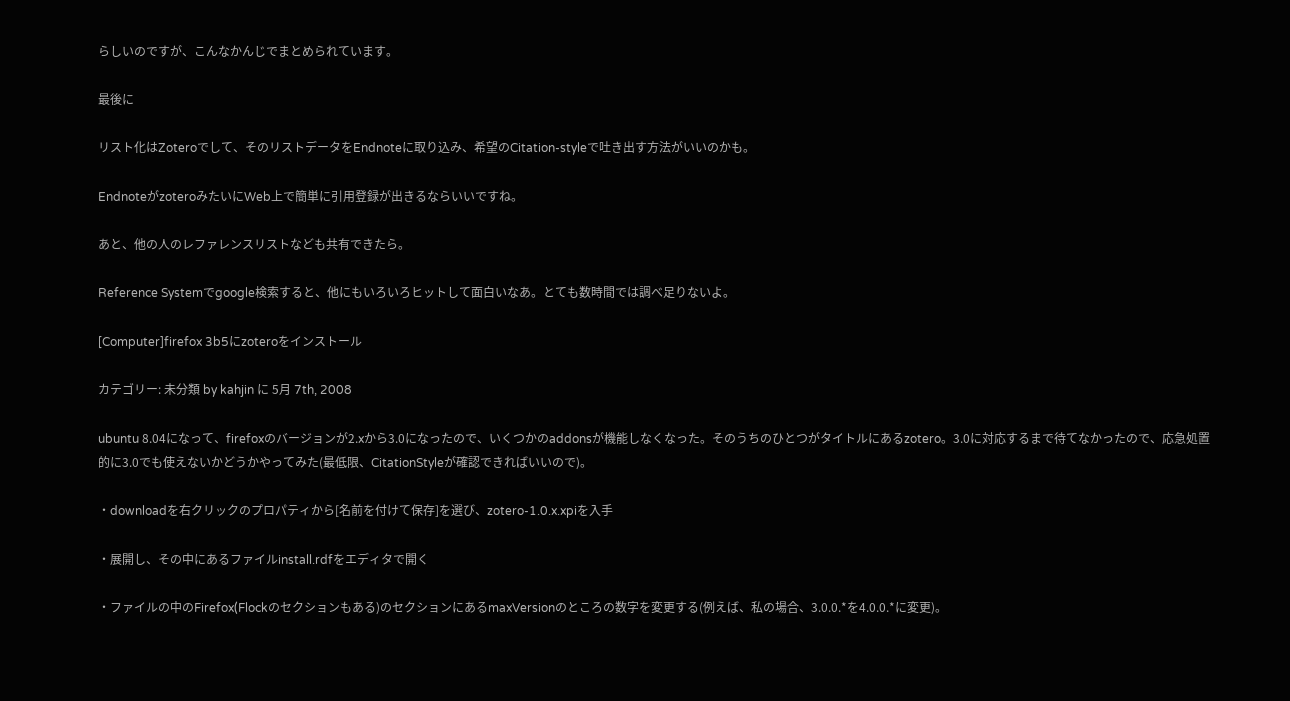らしいのですが、こんなかんじでまとめられています。

最後に

リスト化はZoteroでして、そのリストデータをEndnoteに取り込み、希望のCitation-styleで吐き出す方法がいいのかも。

EndnoteがzoteroみたいにWeb上で簡単に引用登録が出きるならいいですね。

あと、他の人のレファレンスリストなども共有できたら。

Reference Systemでgoogle検索すると、他にもいろいろヒットして面白いなあ。とても数時間では調べ足りないよ。

[Computer]firefox 3b5にzoteroをインストール

カテゴリー: 未分類 by kahjin に 5月 7th, 2008

ubuntu 8.04になって、firefoxのバージョンが2.xから3.0になったので、いくつかのaddonsが機能しなくなった。そのうちのひとつがタイトルにあるzotero。3.0に対応するまで待てなかったので、応急処置的に3.0でも使えないかどうかやってみた(最低限、CitationStyleが確認できればいいので)。

・downloadを右クリックのプロパティから[名前を付けて保存]を選び、zotero-1.0.x.xpiを入手

・展開し、その中にあるファイルinstall.rdfをエディタで開く

・ファイルの中のFirefox(Flockのセクションもある)のセクションにあるmaxVersionのところの数字を変更する(例えば、私の場合、3.0.0.*を4.0.0.*に変更)。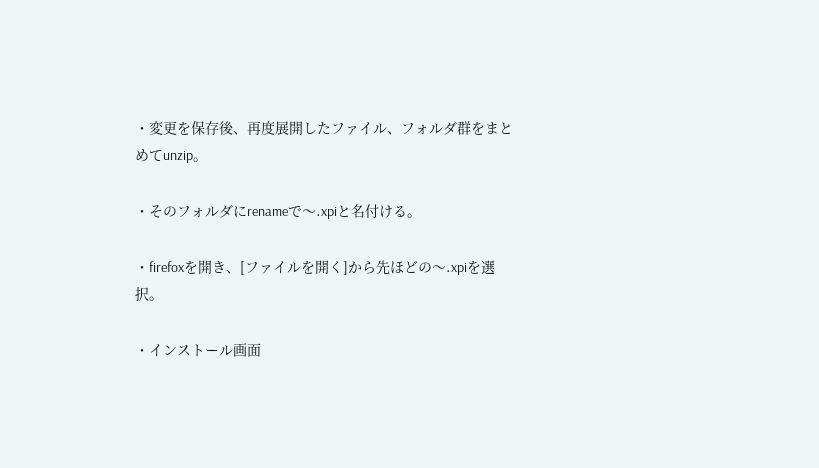・変更を保存後、再度展開したファイル、フォルダ群をまとめてunzip。

・そのフォルダにrenameで〜.xpiと名付ける。

・firefoxを開き、[ファイルを開く]から先ほどの〜.xpiを選択。

・インストール画面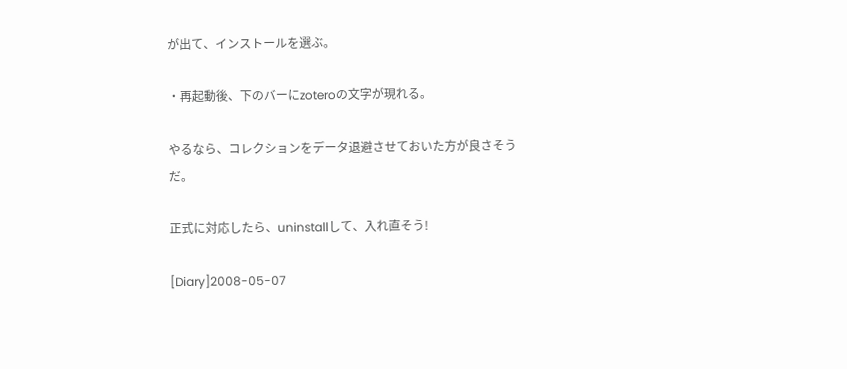が出て、インストールを選ぶ。

・再起動後、下のバーにzoteroの文字が現れる。

やるなら、コレクションをデータ退避させておいた方が良さそうだ。

正式に対応したら、uninstallして、入れ直そう!

[Diary]2008-05-07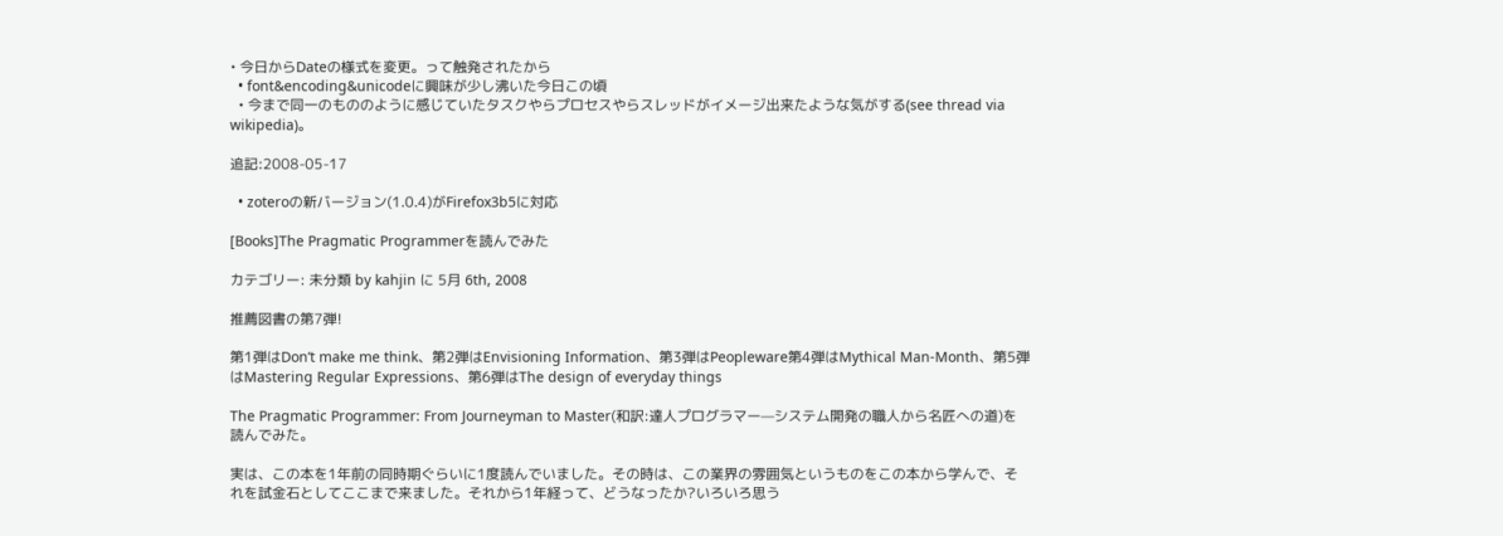• 今日からDateの様式を変更。って触発されたから
  • font&encoding&unicodeに興味が少し沸いた今日この頃
  • 今まで同一のもののように感じていたタスクやらプロセスやらスレッドがイメージ出来たような気がする(see thread via wikipedia)。

追記:2008-05-17

  • zoteroの新バージョン(1.0.4)がFirefox3b5に対応

[Books]The Pragmatic Programmerを読んでみた

カテゴリー: 未分類 by kahjin に 5月 6th, 2008

推薦図書の第7弾!

第1弾はDon’t make me think、第2弾はEnvisioning Information、第3弾はPeopleware第4弾はMythical Man-Month、第5弾はMastering Regular Expressions、第6弾はThe design of everyday things

The Pragmatic Programmer: From Journeyman to Master(和訳:達人プログラマー—システム開発の職人から名匠への道)を読んでみた。

実は、この本を1年前の同時期ぐらいに1度読んでいました。その時は、この業界の雰囲気というものをこの本から学んで、それを試金石としてここまで来ました。それから1年経って、どうなったか?いろいろ思う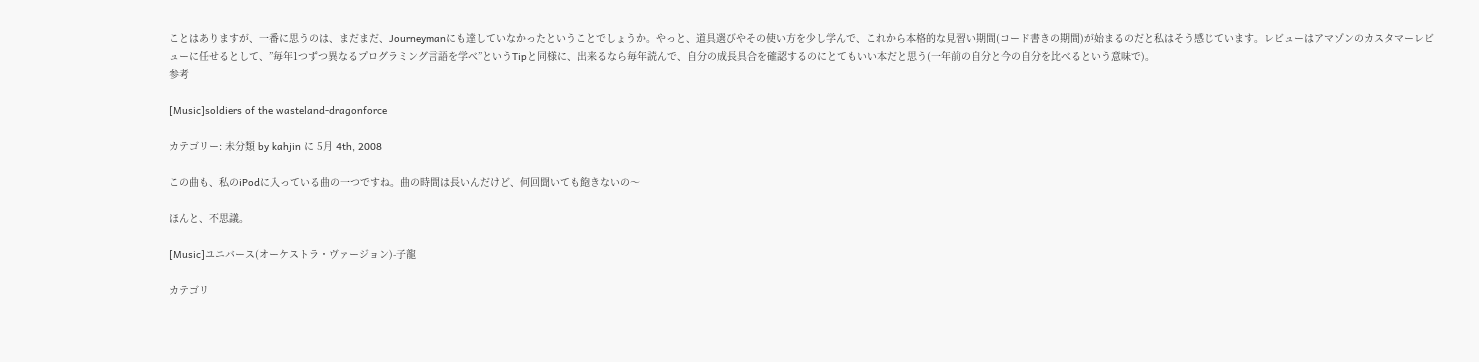ことはありますが、一番に思うのは、まだまだ、Journeymanにも達していなかったということでしょうか。やっと、道具選びやその使い方を少し学んで、これから本格的な見習い期間(コード書きの期間)が始まるのだと私はそう感じています。レビューはアマゾンのカスタマーレビューに任せるとして、”毎年1つずつ異なるプログラミング言語を学べ”というTipと同様に、出来るなら毎年読んで、自分の成長具合を確認するのにとてもいい本だと思う(一年前の自分と今の自分を比べるという意味で)。
参考

[Music]soldiers of the wasteland-dragonforce

カテゴリー: 未分類 by kahjin に 5月 4th, 2008

この曲も、私のiPodに入っている曲の一つですね。曲の時間は長いんだけど、何回聞いても飽きないの〜

ほんと、不思議。

[Music]ユニバース(オーケストラ・ヴァージョン)-子龍

カテゴリ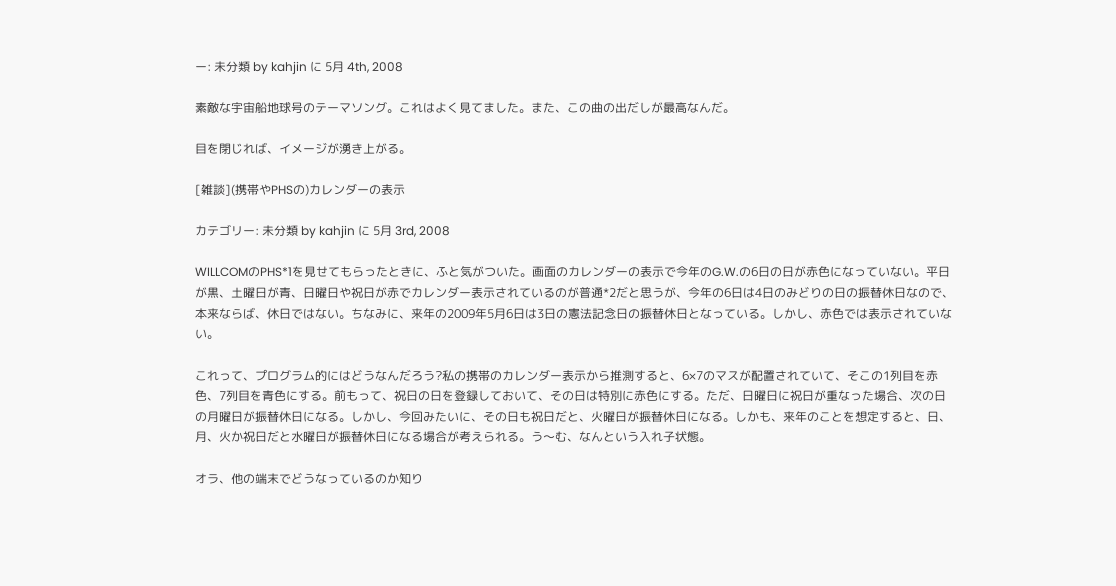ー: 未分類 by kahjin に 5月 4th, 2008

素敵な宇宙船地球号のテーマソング。これはよく見てました。また、この曲の出だしが最高なんだ。

目を閉じれば、イメージが湧き上がる。

[雑談](携帯やPHSの)カレンダーの表示

カテゴリー: 未分類 by kahjin に 5月 3rd, 2008

WILLCOMのPHS*1を見せてもらったときに、ふと気がついた。画面のカレンダーの表示で今年のG.W.の6日の日が赤色になっていない。平日が黒、土曜日が青、日曜日や祝日が赤でカレンダー表示されているのが普通*2だと思うが、今年の6日は4日のみどりの日の振替休日なので、本来ならば、休日ではない。ちなみに、来年の2009年5月6日は3日の憲法記念日の振替休日となっている。しかし、赤色では表示されていない。

これって、プログラム的にはどうなんだろう?私の携帯のカレンダー表示から推測すると、6×7のマスが配置されていて、そこの1列目を赤色、7列目を青色にする。前もって、祝日の日を登録しておいて、その日は特別に赤色にする。ただ、日曜日に祝日が重なった場合、次の日の月曜日が振替休日になる。しかし、今回みたいに、その日も祝日だと、火曜日が振替休日になる。しかも、来年のことを想定すると、日、月、火か祝日だと水曜日が振替休日になる場合が考えられる。う〜む、なんという入れ子状態。

オラ、他の端末でどうなっているのか知り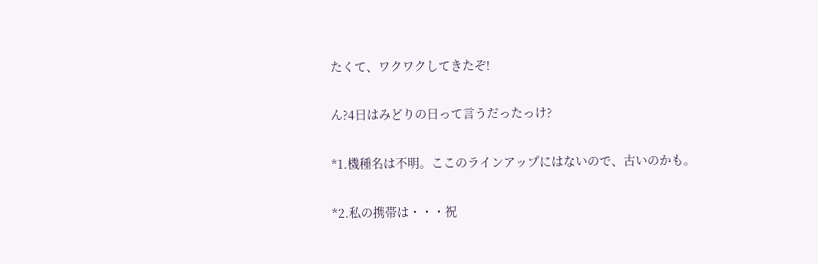たくて、ワクワクしてきたぞ!

ん?4日はみどりの日って言うだったっけ?

*1.機種名は不明。ここのラインアップにはないので、古いのかも。

*2.私の携帯は・・・祝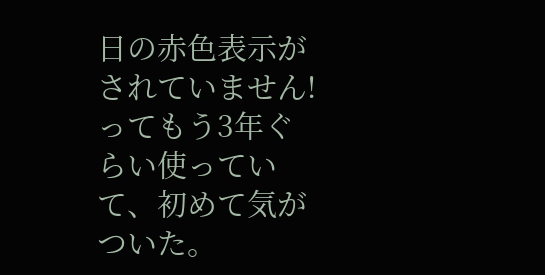日の赤色表示がされていません!ってもう3年ぐらい使っていて、初めて気がついた。